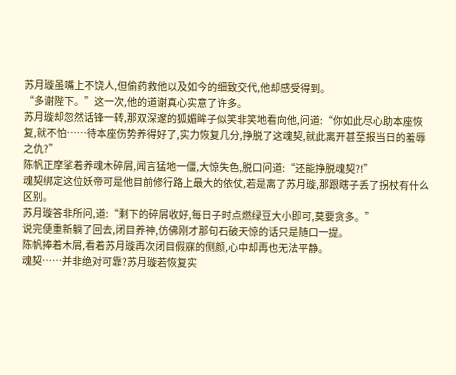苏月璇虽嘴上不饶人,但偷药救他以及如今的细致交代,他却感受得到。
“多谢陛下。”这一次,他的道谢真心实意了许多。
苏月璇却忽然话锋一转,那双深邃的狐媚眸子似笑非笑地看向他,问道:“你如此尽心助本座恢复,就不怕……待本座伤势养得好了,实力恢复几分,挣脱了这魂契,就此离开甚至报当日的羞辱之仇?”
陈帆正摩挲着养魂木碎屑,闻言猛地一僵,大惊失色,脱口问道:“还能挣脱魂契?!”
魂契绑定这位妖帝可是他目前修行路上最大的依仗,若是离了苏月璇,那跟瞎子丢了拐杖有什么区别。
苏月璇答非所问,道:“剩下的碎屑收好,每日子时点燃绿豆大小即可,莫要贪多。”
说完便重新躺了回去,闭目养神,仿佛刚才那句石破天惊的话只是随口一提。
陈帆捧着木屑,看着苏月璇再次闭目假寐的侧颜,心中却再也无法平静。
魂契……并非绝对可靠?苏月璇若恢复实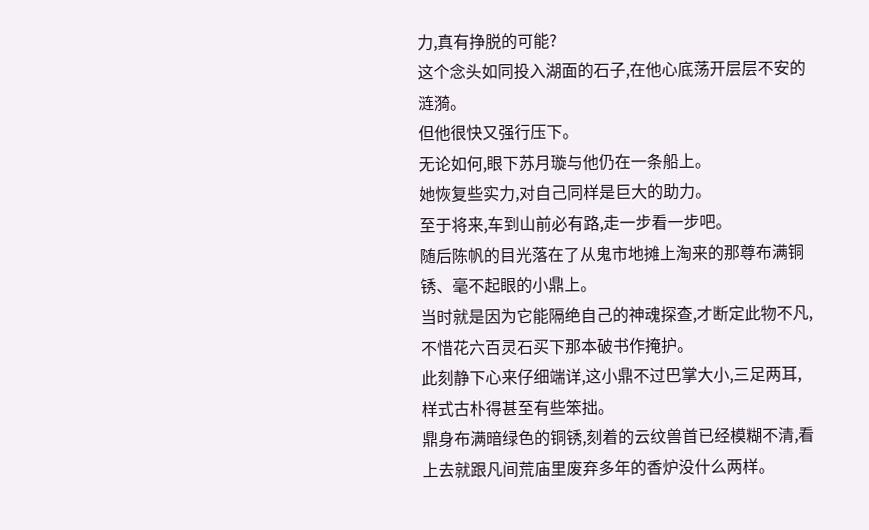力,真有挣脱的可能?
这个念头如同投入湖面的石子,在他心底荡开层层不安的涟漪。
但他很快又强行压下。
无论如何,眼下苏月璇与他仍在一条船上。
她恢复些实力,对自己同样是巨大的助力。
至于将来,车到山前必有路,走一步看一步吧。
随后陈帆的目光落在了从鬼市地摊上淘来的那尊布满铜锈、毫不起眼的小鼎上。
当时就是因为它能隔绝自己的神魂探查,才断定此物不凡,不惜花六百灵石买下那本破书作掩护。
此刻静下心来仔细端详,这小鼎不过巴掌大小,三足两耳,样式古朴得甚至有些笨拙。
鼎身布满暗绿色的铜锈,刻着的云纹兽首已经模糊不清,看上去就跟凡间荒庙里废弃多年的香炉没什么两样。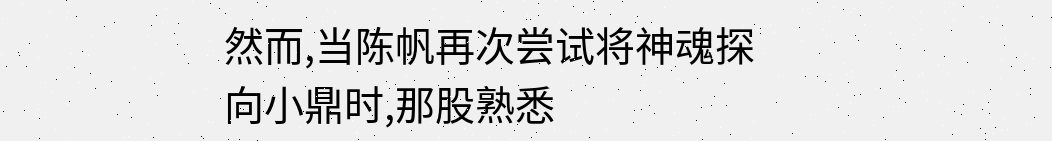然而,当陈帆再次尝试将神魂探向小鼎时,那股熟悉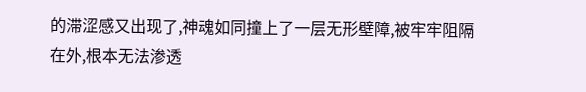的滞涩感又出现了,神魂如同撞上了一层无形壁障,被牢牢阻隔在外,根本无法渗透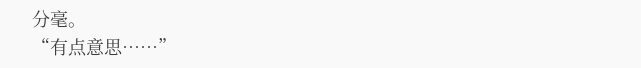分毫。
“有点意思……”